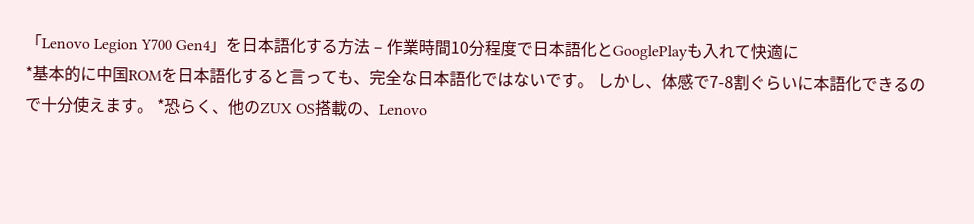「Lenovo Legion Y700 Gen4」を日本語化する方法 – 作業時間10分程度で日本語化とGooglePlayも入れて快適に
*基本的に中国ROMを日本語化すると言っても、完全な日本語化ではないです。 しかし、体感で7-8割ぐらいに本語化できるので十分使えます。 *恐らく、他のZUX OS搭載の、Lenovo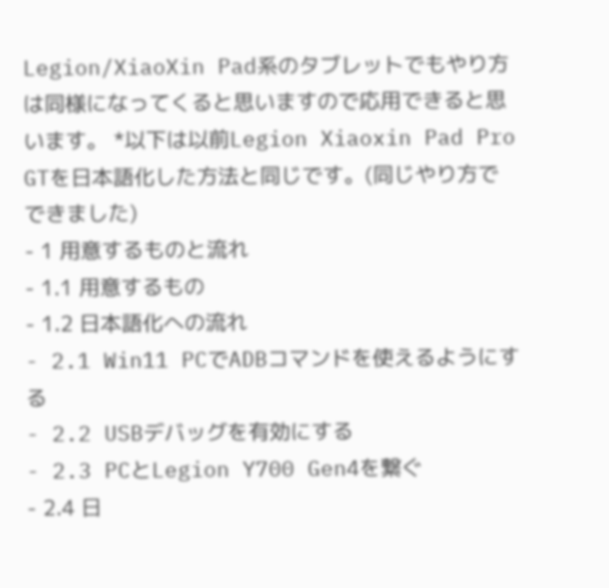Legion/XiaoXin Pad系のタブレットでもやり方は同様になってくると思いますので応用できると思います。 *以下は以前Legion Xiaoxin Pad Pro GTを日本語化した方法と同じです。(同じやり方でできました)
- 1 用意するものと流れ
- 1.1 用意するもの
- 1.2 日本語化への流れ
- 2.1 Win11 PCでADBコマンドを使えるようにする
- 2.2 USBデバッグを有効にする
- 2.3 PCとLegion Y700 Gen4を繋ぐ
- 2.4 日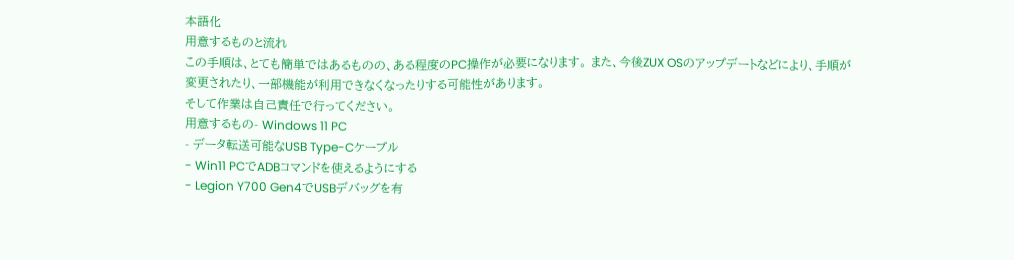本語化
用意するものと流れ
この手順は、とても簡単ではあるものの、ある程度のPC操作が必要になります。 また、今後ZUX OSのアップデートなどにより、手順が変更されたり、一部機能が利用できなくなったりする可能性があります。
そして作業は自己責任で行ってください。
用意するもの- Windows 11 PC
- データ転送可能なUSB Type-Cケーブル
- Win11 PCでADBコマンドを使えるようにする
- Legion Y700 Gen4でUSBデバッグを有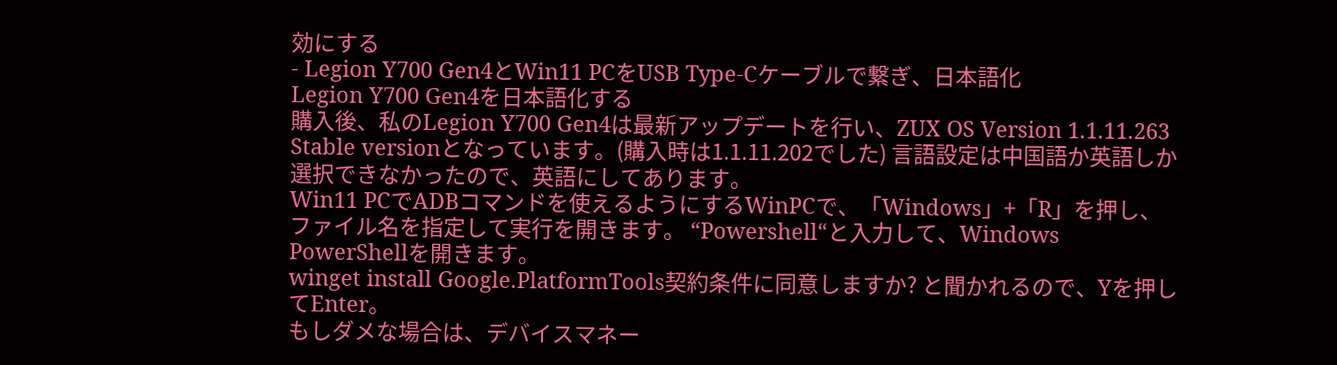効にする
- Legion Y700 Gen4とWin11 PCをUSB Type-Cケーブルで繋ぎ、日本語化
Legion Y700 Gen4を日本語化する
購入後、私のLegion Y700 Gen4は最新アップデートを行い、ZUX OS Version 1.1.11.263 Stable versionとなっています。(購入時は1.1.11.202でした) 言語設定は中国語か英語しか選択できなかったので、英語にしてあります。
Win11 PCでADBコマンドを使えるようにするWinPCで、「Windows」+「R」を押し、ファイル名を指定して実行を開きます。 “Powershell“と入力して、Windows PowerShellを開きます。
winget install Google.PlatformTools契約条件に同意しますか? と聞かれるので、Yを押してEnter。
もしダメな場合は、デバイスマネー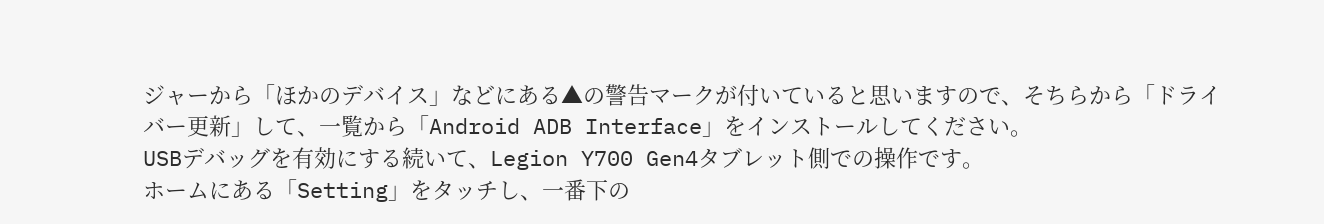ジャーから「ほかのデバイス」などにある▲の警告マークが付いていると思いますので、そちらから「ドライバー更新」して、一覧から「Android ADB Interface」をインストールしてください。
USBデバッグを有効にする続いて、Legion Y700 Gen4タブレット側での操作です。
ホームにある「Setting」をタッチし、一番下の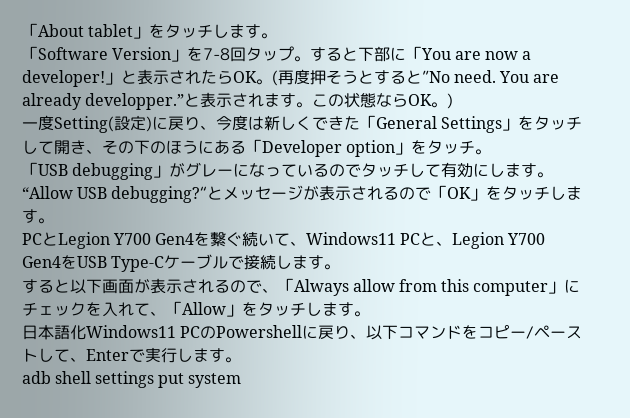「About tablet」をタッチします。
「Software Version」を7-8回タップ。すると下部に「You are now a developer!」と表示されたらOK。(再度押そうとすると”No need. You are already developper.”と表示されます。この状態ならOK。)
一度Setting(設定)に戻り、今度は新しくできた「General Settings」をタッチして開き、その下のほうにある「Developer option」をタッチ。
「USB debugging」がグレーになっているのでタッチして有効にします。
“Allow USB debugging?“とメッセージが表示されるので「OK」をタッチします。
PCとLegion Y700 Gen4を繋ぐ続いて、Windows11 PCと、Legion Y700 Gen4をUSB Type-Cケーブルで接続します。
すると以下画面が表示されるので、「Always allow from this computer」にチェックを入れて、「Allow」をタッチします。
日本語化Windows11 PCのPowershellに戻り、以下コマンドをコピー/ペーストして、Enterで実行します。
adb shell settings put system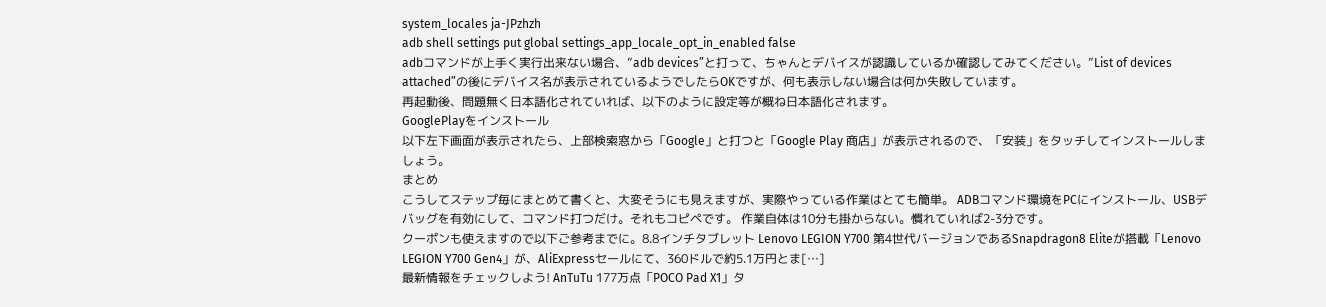system_locales ja-JPzhzh
adb shell settings put global settings_app_locale_opt_in_enabled false
adbコマンドが上手く実行出来ない場合、”adb devices”と打って、ちゃんとデバイスが認識しているか確認してみてください。”List of devices attached”の後にデバイス名が表示されているようでしたらOKですが、何も表示しない場合は何か失敗しています。
再起動後、問題無く日本語化されていれば、以下のように設定等が概ね日本語化されます。
GooglePlayをインストール
以下左下画面が表示されたら、上部検索窓から「Google」と打つと「Google Play 商店」が表示されるので、「安装」をタッチしてインストールしましょう。
まとめ
こうしてステップ毎にまとめて書くと、大変そうにも見えますが、実際やっている作業はとても簡単。 ADBコマンド環境をPCにインストール、USBデバッグを有効にして、コマンド打つだけ。それもコピペです。 作業自体は10分も掛からない。慣れていれば2-3分です。
クーポンも使えますので以下ご参考までに。8.8インチタブレット Lenovo LEGION Y700 第4世代バージョンであるSnapdragon8 Eliteが搭載「Lenovo LEGION Y700 Gen4」が、AliExpressセールにて、360ドルで約5.1万円とま[…]
最新情報をチェックしよう! AnTuTu 177万点「POCO Pad X1」タ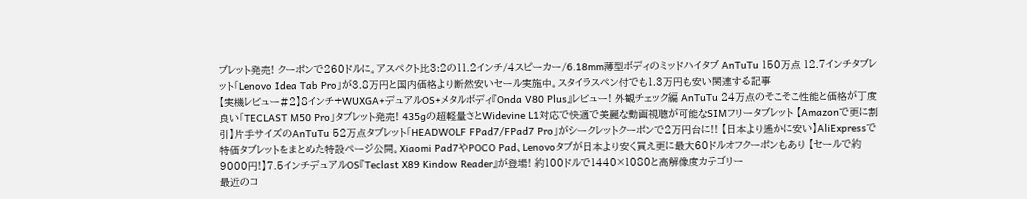ブレット発売! クーポンで260ドルに。アスペクト比3:2の11.2インチ/4スピーカー/6.18mm薄型ボディのミッドハイタブ AnTuTu 150万点 12.7インチタブレット「Lenovo Idea Tab Pro」が3.8万円と国内価格より断然安いセール実施中。スタイラスペン付でも1.3万円も安い関連する記事
【実機レビュー#2】8インチ+WUXGA+デュアルOS+メタルボディ『Onda V80 Plus』レビュー! 外観チェック編 AnTuTu 24万点のそこそこ性能と価格が丁度良い「TECLAST M50 Pro」タブレット発売! 435gの超軽量さとWidevine L1対応で快適で美麗な動画視聴が可能なSIMフリータブレット 【Amazonで更に割引】片手サイズのAnTuTu 52万点タブレット「HEADWOLF FPad7/FPad7 Pro」がシークレットクーポンで2万円台に!! 【日本より遙かに安い】AliExpressで特価タブレットをまとめた特設ページ公開。Xiaomi Pad7やPOCO Pad、Lenovoタブが日本より安く買え更に最大60ドルオフクーポンもあり 【セールで約9000円!】7.5インチデュアルOS『Teclast X89 Kindow Reader』が登場! 約100ドルで1440×1080と高解像度カテゴリー
最近のコ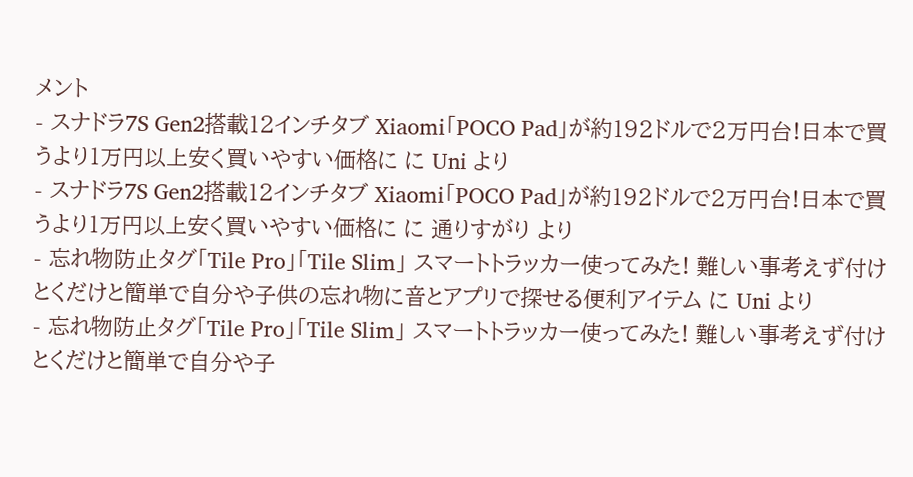メント
- スナドラ7S Gen2搭載12インチタブ Xiaomi「POCO Pad」が約192ドルで2万円台!日本で買うより1万円以上安く買いやすい価格に に Uni より
- スナドラ7S Gen2搭載12インチタブ Xiaomi「POCO Pad」が約192ドルで2万円台!日本で買うより1万円以上安く買いやすい価格に に 通りすがり より
- 忘れ物防止タグ「Tile Pro」「Tile Slim」 スマートトラッカー使ってみた! 難しい事考えず付けとくだけと簡単で自分や子供の忘れ物に音とアプリで探せる便利アイテム に Uni より
- 忘れ物防止タグ「Tile Pro」「Tile Slim」 スマートトラッカー使ってみた! 難しい事考えず付けとくだけと簡単で自分や子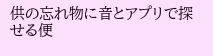供の忘れ物に音とアプリで探せる便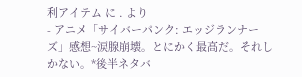利アイテム に . より
- アニメ「サイバーパンク: エッジランナーズ」感想~涙腺崩壊。とにかく最高だ。それしかない。*後半ネタバ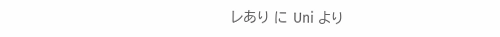レあり に Uni より